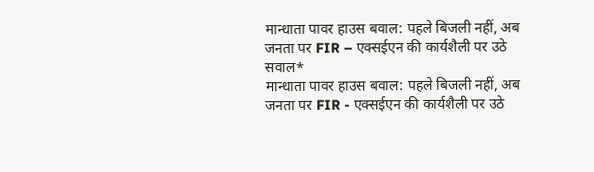मान्धाता पावर हाउस बवाल: पहले बिजली नहीं, अब जनता पर FIR – एक्सईएन की कार्यशैली पर उठे सवाल*
मान्धाता पावर हाउस बवाल: पहले बिजली नहीं, अब जनता पर FIR - एक्सईएन की कार्यशैली पर उठे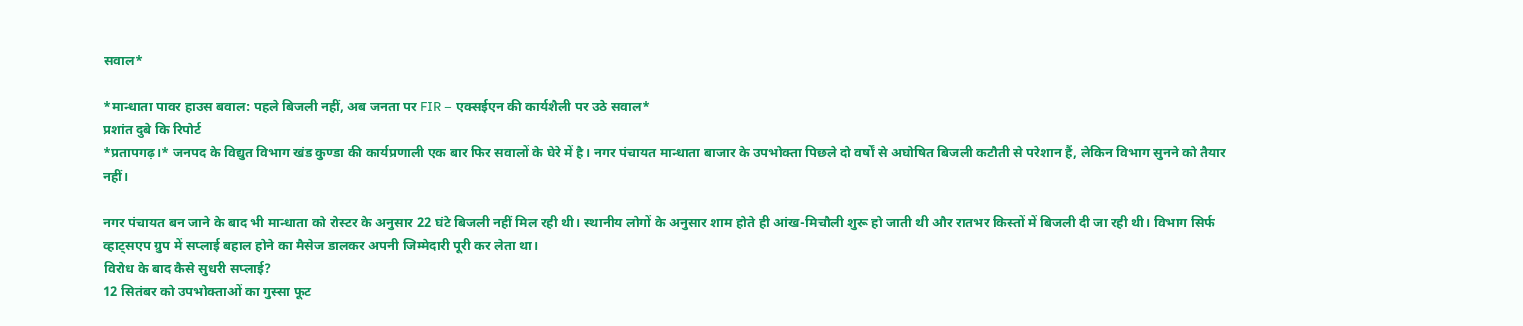सवाल*

*मान्धाता पावर हाउस बवाल: पहले बिजली नहीं, अब जनता पर FIR – एक्सईएन की कार्यशैली पर उठे सवाल*
प्रशांत दुबे कि रिपोर्ट
*प्रतापगढ़।* जनपद के विद्युत विभाग खंड कुण्डा की कार्यप्रणाली एक बार फिर सवालों के घेरे में है। नगर पंचायत मान्धाता बाजार के उपभोक्ता पिछले दो वर्षों से अघोषित बिजली कटौती से परेशान हैं, लेकिन विभाग सुनने को तैयार नहीं।

नगर पंचायत बन जाने के बाद भी मान्धाता को रोस्टर के अनुसार 22 घंटे बिजली नहीं मिल रही थी। स्थानीय लोगों के अनुसार शाम होते ही आंख-मिचौली शुरू हो जाती थी और रातभर किस्तों में बिजली दी जा रही थी। विभाग सिर्फ व्हाट्सएप ग्रुप में सप्लाई बहाल होने का मैसेज डालकर अपनी जिम्मेदारी पूरी कर लेता था।
विरोध के बाद कैसे सुधरी सप्लाई?
12 सितंबर को उपभोक्ताओं का गुस्सा फूट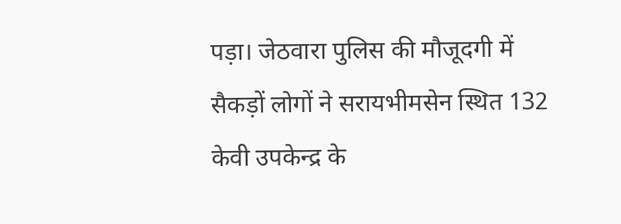पड़ा। जेठवारा पुलिस की मौजूदगी में सैकड़ों लोगों ने सरायभीमसेन स्थित 132 केवी उपकेन्द्र के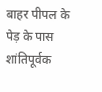बाहर पीपल के पेड़ के पास शांतिपूर्वक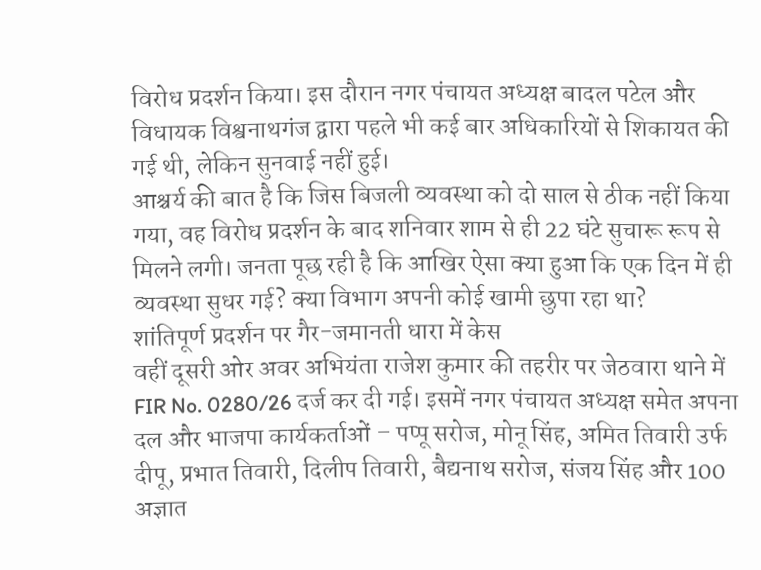विरोध प्रदर्शन किया। इस दौरान नगर पंचायत अध्यक्ष बादल पटेल और विधायक विश्वनाथगंज द्वारा पहले भी कई बार अधिकारियों से शिकायत की गई थी, लेकिन सुनवाई नहीं हुई।
आश्चर्य की बात है कि जिस बिजली व्यवस्था को दो साल से ठीक नहीं किया गया, वह विरोध प्रदर्शन के बाद शनिवार शाम से ही 22 घंटे सुचारू रूप से मिलने लगी। जनता पूछ रही है कि आखिर ऐसा क्या हुआ कि एक दिन में ही व्यवस्था सुधर गई? क्या विभाग अपनी कोई खामी छुपा रहा था?
शांतिपूर्ण प्रदर्शन पर गैर-जमानती धारा में केस
वहीं दूसरी ओर अवर अभियंता राजेश कुमार की तहरीर पर जेठवारा थाने में FIR No. 0280/26 दर्ज कर दी गई। इसमें नगर पंचायत अध्यक्ष समेत अपना दल और भाजपा कार्यकर्ताओं – पप्पू सरोज, मोनू सिंह, अमित तिवारी उर्फ दीपू, प्रभात तिवारी, दिलीप तिवारी, बैद्यनाथ सरोज, संजय सिंह और 100 अज्ञात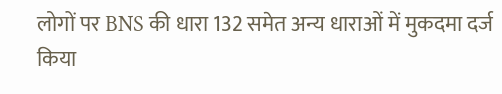लोगों पर BNS की धारा 132 समेत अन्य धाराओं में मुकदमा दर्ज किया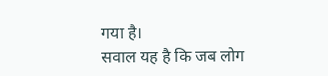गया है।
सवाल यह है कि जब लोग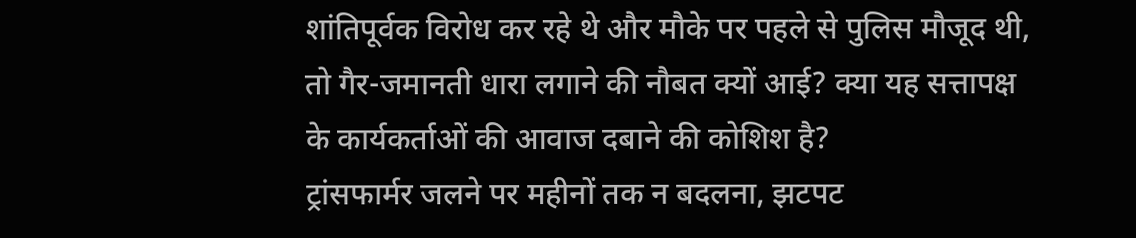शांतिपूर्वक विरोध कर रहे थे और मौके पर पहले से पुलिस मौजूद थी, तो गैर-जमानती धारा लगाने की नौबत क्यों आई? क्या यह सत्तापक्ष के कार्यकर्ताओं की आवाज दबाने की कोशिश है?
ट्रांसफार्मर जलने पर महीनों तक न बदलना, झटपट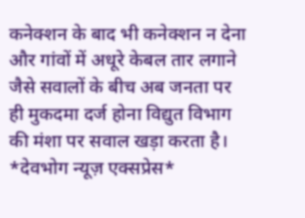कनेक्शन के बाद भी कनेक्शन न देना और गांवों में अधूरे केबल तार लगाने जैसे सवालों के बीच अब जनता पर ही मुकदमा दर्ज होना विद्युत विभाग की मंशा पर सवाल खड़ा करता है। *देवभोग न्यूज़ एक्सप्रेस*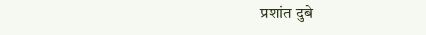प्रशांत दुबे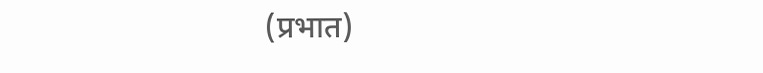(प्रभात)